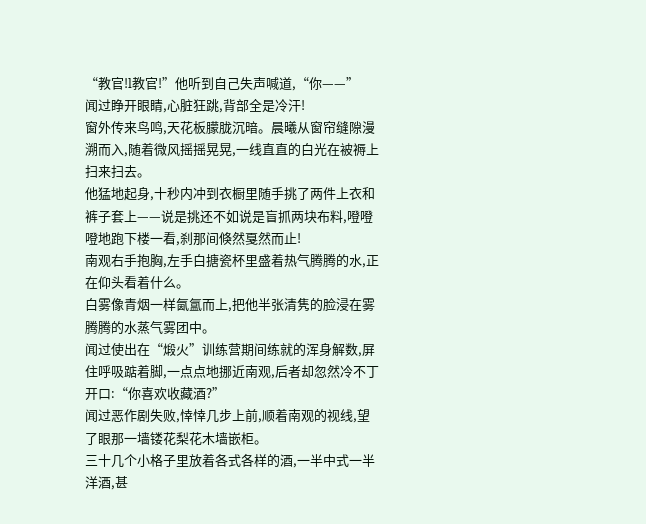“教官!l教官!”他听到自己失声喊道,“你——”
闻过睁开眼睛,心脏狂跳,背部全是冷汗!
窗外传来鸟鸣,天花板朦胧沉暗。晨曦从窗帘缝隙漫溯而入,随着微风摇摇晃晃,一线直直的白光在被褥上扫来扫去。
他猛地起身,十秒内冲到衣橱里随手挑了两件上衣和裤子套上——说是挑还不如说是盲抓两块布料,噔噔噔地跑下楼一看,刹那间倏然戛然而止!
南观右手抱胸,左手白搪瓷杯里盛着热气腾腾的水,正在仰头看着什么。
白雾像青烟一样氤氲而上,把他半张清隽的脸浸在雾腾腾的水蒸气雾团中。
闻过使出在“煅火”训练营期间练就的浑身解数,屏住呼吸踮着脚,一点点地挪近南观,后者却忽然冷不丁开口:“你喜欢收藏酒?”
闻过恶作剧失败,悻悻几步上前,顺着南观的视线,望了眼那一墙镂花梨花木墙嵌柜。
三十几个小格子里放着各式各样的酒,一半中式一半洋酒,甚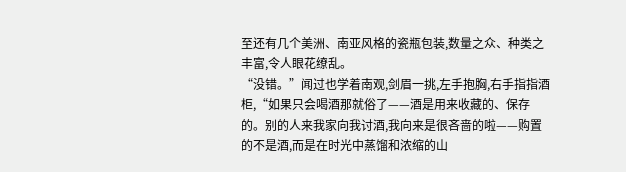至还有几个美洲、南亚风格的瓷瓶包装,数量之众、种类之丰富,令人眼花缭乱。
“没错。”闻过也学着南观,剑眉一挑,左手抱胸,右手指指酒柜,“如果只会喝酒那就俗了——酒是用来收藏的、保存的。别的人来我家向我讨酒,我向来是很吝啬的啦——购置的不是酒,而是在时光中蒸馏和浓缩的山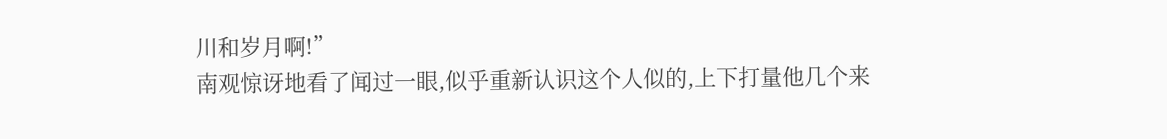川和岁月啊!”
南观惊讶地看了闻过一眼,似乎重新认识这个人似的,上下打量他几个来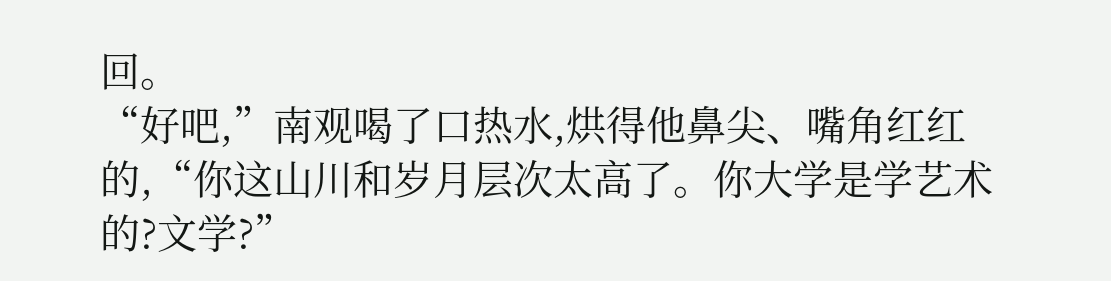回。
“好吧,”南观喝了口热水,烘得他鼻尖、嘴角红红的,“你这山川和岁月层次太高了。你大学是学艺术的?文学?”